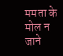ममता के मोल न जाने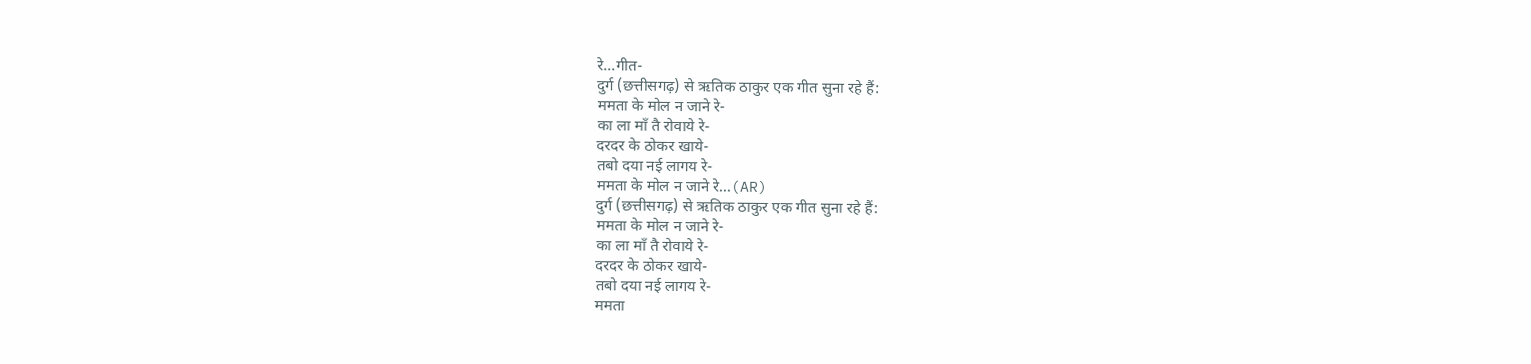रे...गीत-
दुर्ग (छत्तीसगढ़) से ऋतिक ठाकुर एक गीत सुना रहे हैं:
ममता के मोल न जाने रे-
का ला माँ तै रोवाये रे-
दरदर के ठोकर खाये-
तबो दया नई लागय रे-
ममता के मोल न जाने रे...(AR)
दुर्ग (छत्तीसगढ़) से ऋतिक ठाकुर एक गीत सुना रहे हैं:
ममता के मोल न जाने रे-
का ला माँ तै रोवाये रे-
दरदर के ठोकर खाये-
तबो दया नई लागय रे-
ममता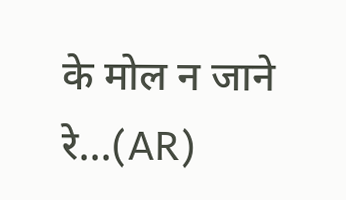के मोल न जाने रे...(AR)